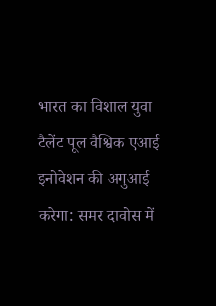भारत का विशाल युवा टैलेंट पूल वैश्विक एआई इनोवेशन की अगुआई करेगा: समर दावोस में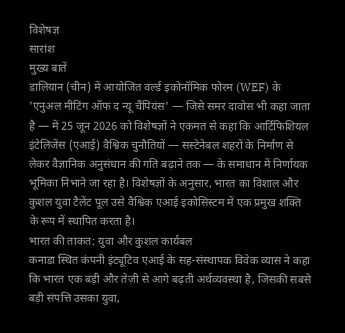विशेषज्ञ
सारांश
मुख्य बातें
डालियान (चीन) में आयोजित वर्ल्ड इकोनॉमिक फोरम (WEF) के 'एनुअल मीटिंग ऑफ द न्यू चैंपियंस' — जिसे समर दावोस भी कहा जाता है — में 25 जून 2026 को विशेषज्ञों ने एकमत से कहा कि आर्टिफिशियल इंटेलिजेंस (एआई) वैश्विक चुनौतियों — सस्टेनेबल शहरों के निर्माण से लेकर वैज्ञानिक अनुसंधान की गति बढ़ाने तक — के समाधान में निर्णायक भूमिका निभाने जा रहा है। विशेषज्ञों के अनुसार, भारत का विशाल और कुशल युवा टैलेंट पूल उसे वैश्विक एआई इकोसिस्टम में एक प्रमुख शक्ति के रूप में स्थापित करता है।
भारत की ताकत: युवा और कुशल कार्यबल
कनाडा स्थित कंपनी इंट्यूटिव एआई के सह-संस्थापक विवेक व्यास ने कहा कि भारत एक बड़ी और तेज़ी से आगे बढ़ती अर्थव्यवस्था है, जिसकी सबसे बड़ी संपत्ति उसका युवा,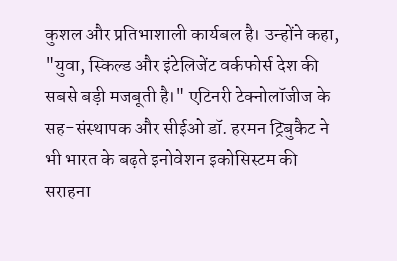कुशल और प्रतिभाशाली कार्यबल है। उन्होंने कहा, "युवा, स्किल्ड और इंटेलिजेंट वर्कफोर्स देश की सबसे बड़ी मजबूती है।" एटिनरी टेक्नोलॉजीज के सह-संस्थापक और सीईओ डॉ. हरमन ट्रिबुकैट ने भी भारत के बढ़ते इनोवेशन इकोसिस्टम की सराहना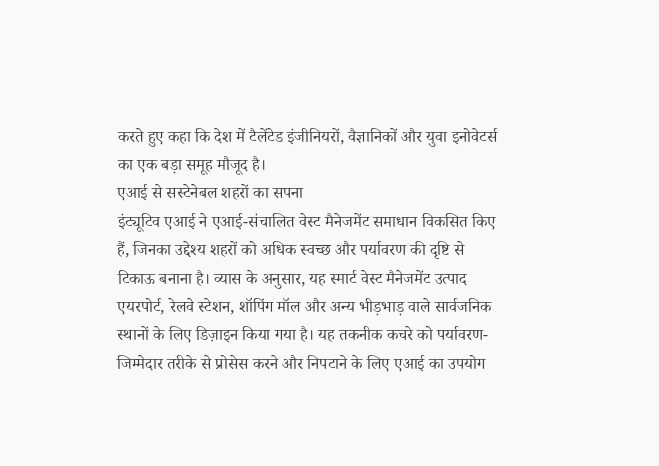करते हुए कहा कि देश में टैलेंटेड इंजीनियरों, वैज्ञानिकों और युवा इनोवेटर्स का एक बड़ा समूह मौजूद है।
एआई से सस्टेनेबल शहरों का सपना
इंट्यूटिव एआई ने एआई-संचालित वेस्ट मैनेजमेंट समाधान विकसित किए हैं, जिनका उद्देश्य शहरों को अधिक स्वच्छ और पर्यावरण की दृष्टि से टिकाऊ बनाना है। व्यास के अनुसार, यह स्मार्ट वेस्ट मैनेजमेंट उत्पाद एयरपोर्ट, रेलवे स्टेशन, शॉपिंग मॉल और अन्य भीड़भाड़ वाले सार्वजनिक स्थानों के लिए डिज़ाइन किया गया है। यह तकनीक कचरे को पर्यावरण-जिम्मेदार तरीके से प्रोसेस करने और निपटाने के लिए एआई का उपयोग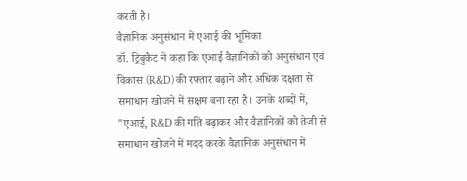करती है।
वैज्ञानिक अनुसंधान में एआई की भूमिका
डॉ. ट्रिबुकैट ने कहा कि एआई वैज्ञानिकों को अनुसंधान एवं विकास (R&D) की रफ्तार बढ़ाने और अधिक दक्षता से समाधान खोजने में सक्षम बना रहा है। उनके शब्दों में, "एआई, R&D की गति बढ़ाकर और वैज्ञानिकों को तेजी से समाधान खोजने में मदद करके वैज्ञानिक अनुसंधान में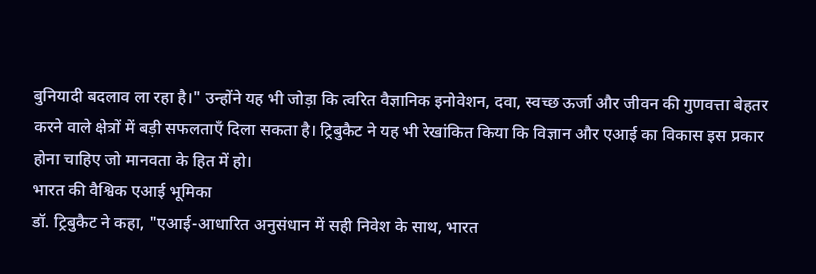बुनियादी बदलाव ला रहा है।" उन्होंने यह भी जोड़ा कि त्वरित वैज्ञानिक इनोवेशन, दवा, स्वच्छ ऊर्जा और जीवन की गुणवत्ता बेहतर करने वाले क्षेत्रों में बड़ी सफलताएँ दिला सकता है। ट्रिबुकैट ने यह भी रेखांकित किया कि विज्ञान और एआई का विकास इस प्रकार होना चाहिए जो मानवता के हित में हो।
भारत की वैश्विक एआई भूमिका
डॉ. ट्रिबुकैट ने कहा, "एआई-आधारित अनुसंधान में सही निवेश के साथ, भारत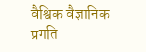वैश्विक वैज्ञानिक प्रगति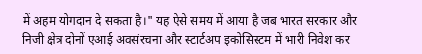में अहम योगदान दे सकता है।" यह ऐसे समय में आया है जब भारत सरकार और निजी क्षेत्र दोनों एआई अवसंरचना और स्टार्टअप इकोसिस्टम में भारी निवेश कर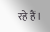रहे हैं।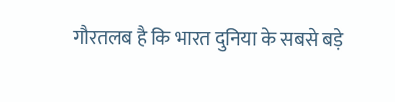गौरतलब है कि भारत दुनिया के सबसे बड़े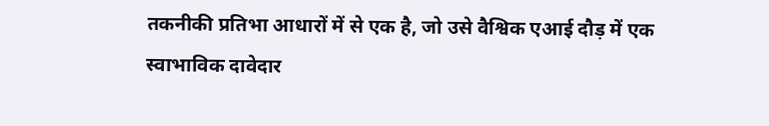तकनीकी प्रतिभा आधारों में से एक है, जो उसे वैश्विक एआई दौड़ में एक स्वाभाविक दावेदार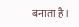बनाता है।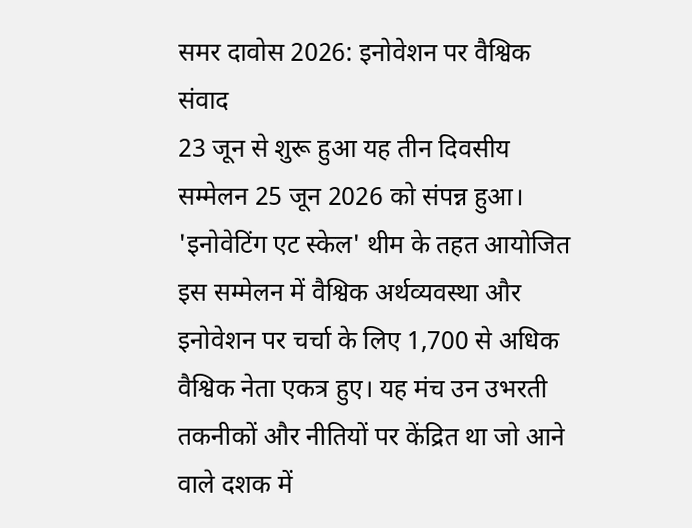समर दावोस 2026: इनोवेशन पर वैश्विक संवाद
23 जून से शुरू हुआ यह तीन दिवसीय सम्मेलन 25 जून 2026 को संपन्न हुआ। 'इनोवेटिंग एट स्केल' थीम के तहत आयोजित इस सम्मेलन में वैश्विक अर्थव्यवस्था और इनोवेशन पर चर्चा के लिए 1,700 से अधिक वैश्विक नेता एकत्र हुए। यह मंच उन उभरती तकनीकों और नीतियों पर केंद्रित था जो आने वाले दशक में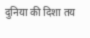दुनिया की दिशा तय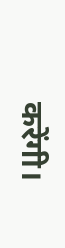करेंगी।